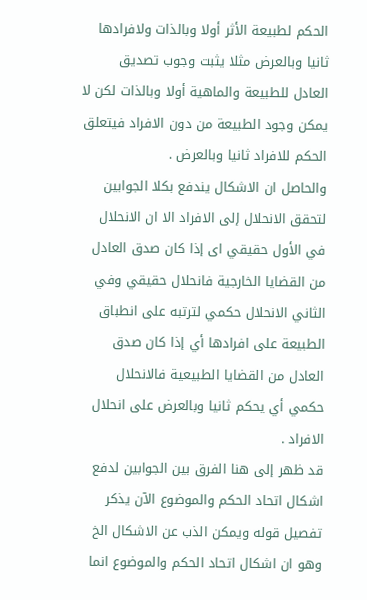الحكم لطبيعة الأثر أولا وبالذات ولافرادها ثانيا وبالعرض مثلا يثبت وجوب تصديق العادل للطبيعة والماهية أولا وبالذات لكن لا يمكن وجود الطبيعة من دون الافراد فيتعلق الحكم للافراد ثانيا وبالعرض .
والحاصل ان الاشكال يندفع بكلا الجوابين لتحقق الانحلال إلى الافراد الا ان الانحلال في الأول حقيقي اى إذا كان صدق العادل من القضايا الخارجية فانحلال حقيقي وفي الثاني الانحلال حكمي لترتبه على انطباق الطبيعة على افرادها أي إذا كان صدق العادل من القضايا الطبيعية فالانحلال حكمي أي يحكم ثانيا وبالعرض على انحلال الافراد .
قد ظهر إلى هنا الفرق بين الجوابين لدفع اشكال اتحاد الحكم والموضوع الآن يذكر تفصيل قوله ويمكن الذب عن الاشكال الخ وهو ان اشكال اتحاد الحكم والموضوع انما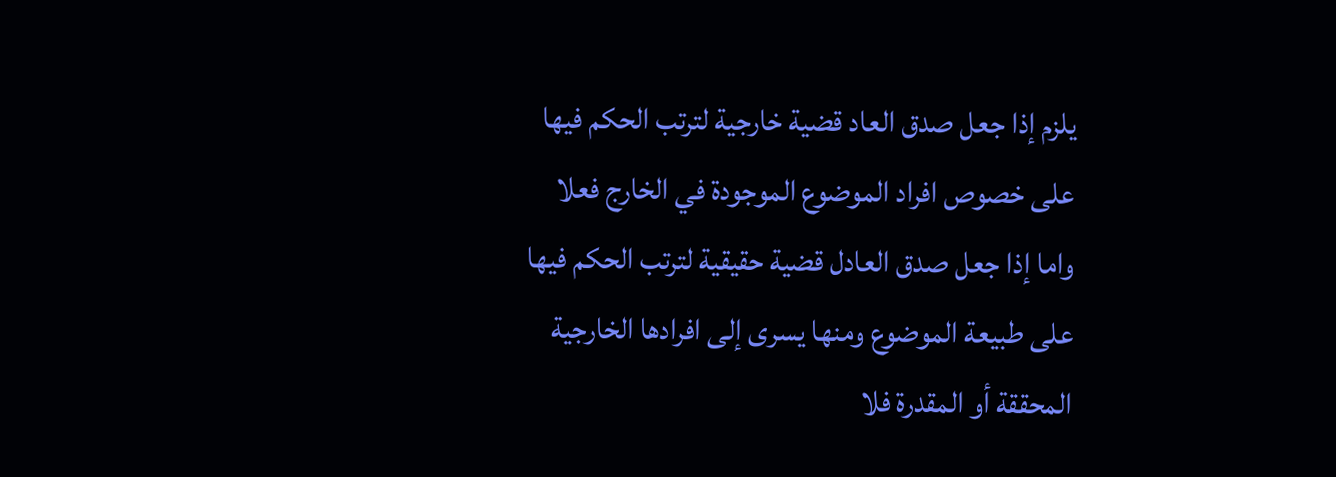يلزم إذا جعل صدق العاد قضية خارجية لترتب الحكم فيها على خصوص افراد الموضوع الموجودة في الخارج فعلا واما إذا جعل صدق العادل قضية حقيقية لترتب الحكم فيها على طبيعة الموضوع ومنها يسرى إلى افرادها الخارجية المحققة أو المقدرة فلا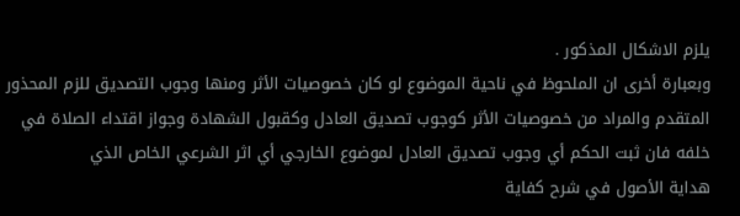يلزم الاشكال المذكور .
وبعبارة أخرى ان الملحوظ في ناحية الموضوع لو كان خصوصيات الأثر ومنها وجوب التصديق للزم المحذور المتقدم والمراد من خصوصيات الأثر كوجوب تصديق العادل وكقبول الشهادة وجواز اقتداء الصلاة في خلفه فان ثبت الحكم أي وجوب تصديق العادل لموضوع الخارجي أي اثر الشرعي الخاص الذي
هداية الأصول في شرح كفاية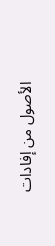الأصول من إفادات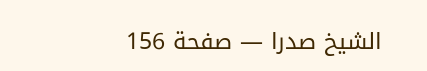الشيخ صدرا — صفحة 156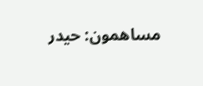مساهمون: حيدر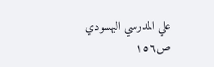علي المدرسي البهسودي
ص١٥٦